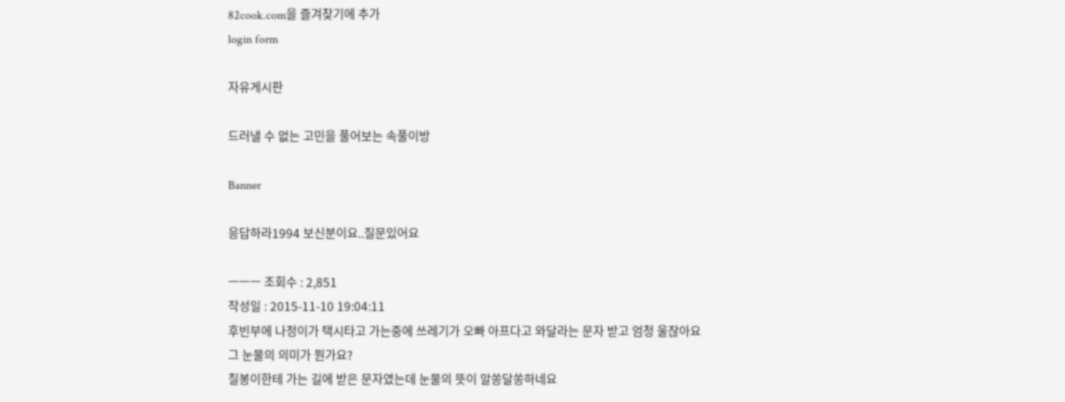82cook.com을 즐겨찾기에 추가
login form

자유게시판

드러낼 수 없는 고민을 풀어보는 속풀이방

Banner

응답하라1994 보신분이요..질문있어요

ㅡㅡㅡ 조회수 : 2,851
작성일 : 2015-11-10 19:04:11
후빈부에 나정이가 택시타고 가는중에 쓰레기가 오빠 아프다고 와달라는 문자 받고 엄청 울잖아요
그 눈물의 의미가 뭔가요?
칠봉이한테 가는 길에 받은 문자였는데 눈물의 뜻이 알쏭달쏭하네요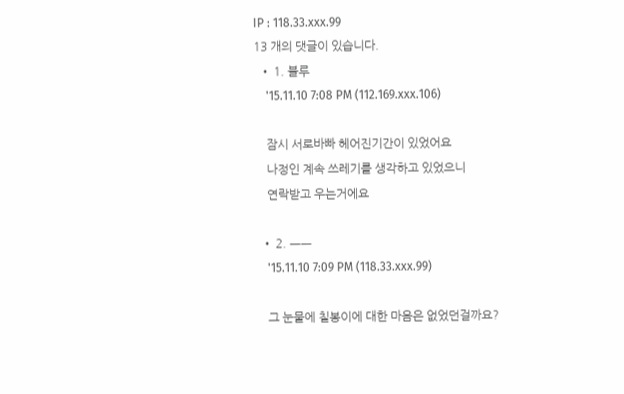IP : 118.33.xxx.99
13 개의 댓글이 있습니다.
  • 1. 블루
    '15.11.10 7:08 PM (112.169.xxx.106)

    잠시 서로바빠 헤어진기간이 있었어요
    나정인 계속 쓰레기를 생각하고 있었으니
    연락받고 우는거에요

  • 2. ㅡㅡ
    '15.11.10 7:09 PM (118.33.xxx.99)

    그 눈물에 칠봉이에 대한 마음은 없었던걸까요?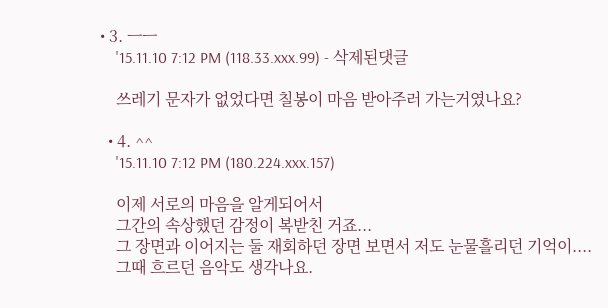• 3. ㅡㅡ
    '15.11.10 7:12 PM (118.33.xxx.99) - 삭제된댓글

    쓰레기 문자가 없었다면 칠봉이 마음 받아주러 가는거였나요?

  • 4. ^^
    '15.11.10 7:12 PM (180.224.xxx.157)

    이제 서로의 마음을 알게되어서
    그간의 속상했던 감정이 복받친 거죠...
    그 장면과 이어지는 둘 재회하던 장면 보면서 저도 눈물흘리던 기억이....
    그때 흐르던 음악도 생각나요.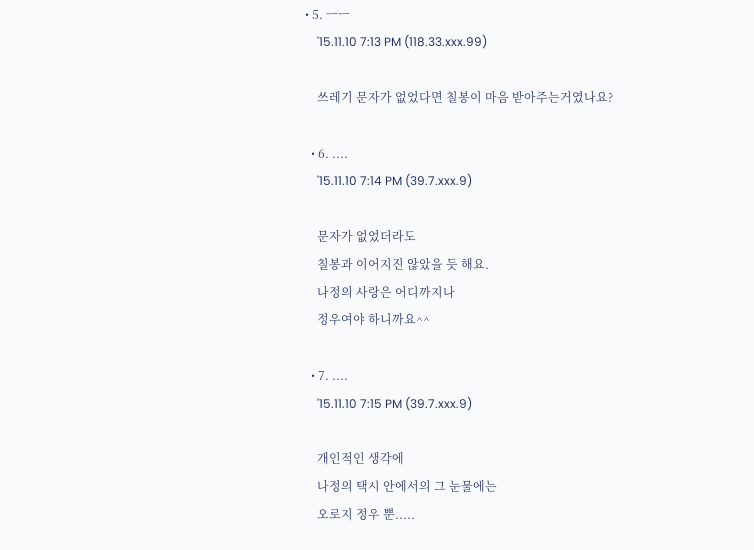• 5. ㅡㅡ
    '15.11.10 7:13 PM (118.33.xxx.99)

    쓰레기 문자가 없었다면 칠봉이 마음 받아주는거였나요?

  • 6. ....
    '15.11.10 7:14 PM (39.7.xxx.9)

    문자가 없었더라도
    칠봉과 이어지진 않았을 듯 해요.
    나정의 사랑은 어디까지나
    정우여야 하니까요^^

  • 7. ....
    '15.11.10 7:15 PM (39.7.xxx.9)

    개인적인 생각에
    나정의 택시 안에서의 그 눈물에는
    오로지 정우 뿐.....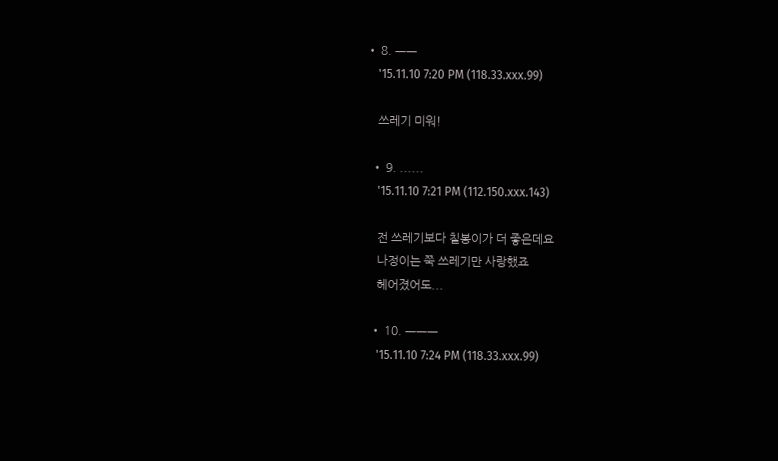• 8. ㅡㅡ
    '15.11.10 7:20 PM (118.33.xxx.99)

    쓰레기 미워!

  • 9. ......
    '15.11.10 7:21 PM (112.150.xxx.143)

    전 쓰레기보다 칠봉이가 더 좋은데요
    나정이는 쭉 쓰레기만 사랑했죠
    헤어졌어도...

  • 10. ㅡㅡㅡ
    '15.11.10 7:24 PM (118.33.xxx.99)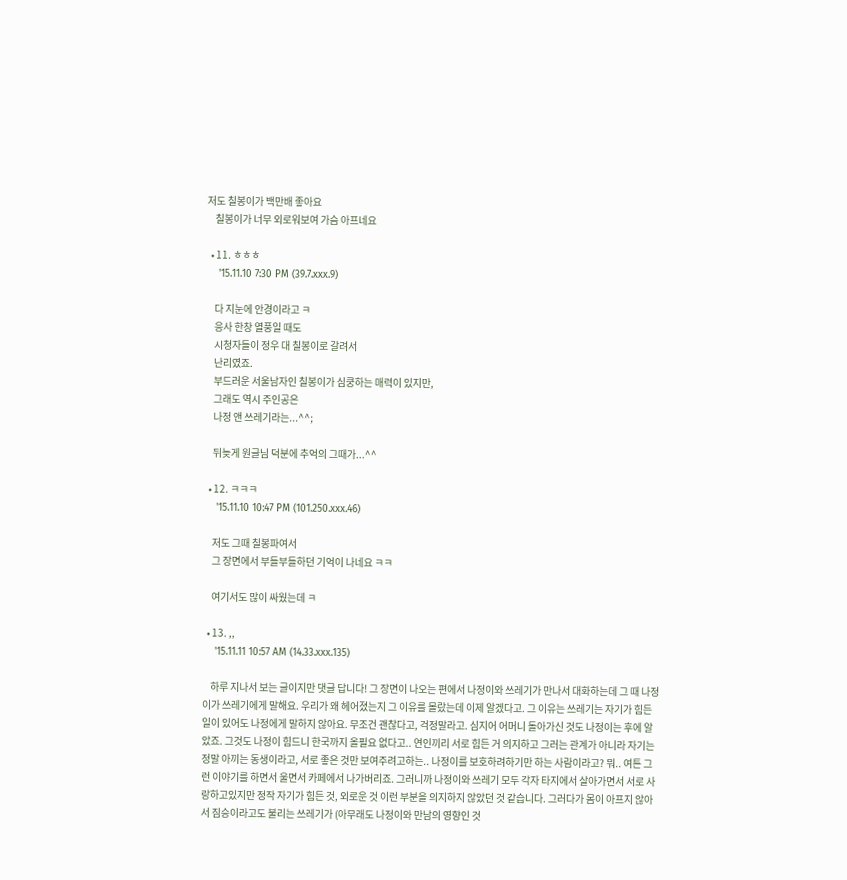저도 칠봉이가 백만배 좋아요
    칠봉이가 너무 외로워보여 가슴 아프네요

  • 11. ㅎㅎㅎ
    '15.11.10 7:30 PM (39.7.xxx.9)

    다 지눈에 안경이라고 ㅋ
    응사 한창 열풍일 때도
    시청자들이 정우 대 칠봉이로 갈려서
    난리였죠.
    부드러운 서울남자인 칠봉이가 심쿵하는 매력이 있지만,
    그래도 역시 주인공은
    나정 앤 쓰레기라는...^^;

    뒤늦게 원글님 덕분에 추억의 그때가...^^

  • 12. ㅋㅋㅋ
    '15.11.10 10:47 PM (101.250.xxx.46)

    저도 그때 칠봉파여서
    그 장면에서 부들부들하던 기억이 나네요 ㅋㅋ

    여기서도 많이 싸웠는데 ㅋ

  • 13. ,,
    '15.11.11 10:57 AM (14.33.xxx.135)

    하루 지나서 보는 글이지만 댓글 답니다! 그 장면이 나오는 편에서 나정이와 쓰레기가 만나서 대화하는데 그 때 나정이가 쓰레기에게 말해요. 우리가 왜 헤어졌는지 그 이유를 몰랐는데 이제 알겠다고. 그 이유는 쓰레기는 자기가 힘든 일이 있어도 나정에게 말하지 않아요. 무조건 괜찮다고, 걱정말라고. 심지어 어머니 돌아가신 것도 나정이는 후에 알았죠. 그것도 나정이 힘드니 한국까지 올필요 없다고.. 연인끼리 서로 힘든 거 의지하고 그러는 관계가 아니라 자기는 정말 아끼는 동생이라고, 서로 좋은 것만 보여주려고하는.. 나정이를 보호하려하기만 하는 사람이라고? 뭐.. 여튼 그런 이야기를 하면서 울면서 카페에서 나가버리죠. 그러니까 나정이와 쓰레기 모두 각자 타지에서 살아가면서 서로 사랑하고있지만 정작 자기가 힘든 것, 외로운 것 이런 부분을 의지하지 않았던 것 같습니다. 그러다가 몸이 아프지 않아서 짐승이라고도 불리는 쓰레기가 (아무래도 나정이와 만남의 영향인 것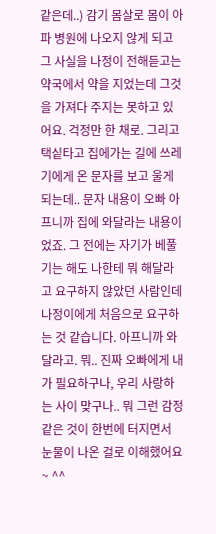같은데..) 감기 몸살로 몸이 아파 병원에 나오지 않게 되고 그 사실을 나정이 전해듣고는 약국에서 약을 지었는데 그것을 가져다 주지는 못하고 있어요. 걱정만 한 채로. 그리고 택싵타고 집에가는 길에 쓰레기에게 온 문자를 보고 울게되는데.. 문자 내용이 오빠 아프니까 집에 와달라는 내용이었죠. 그 전에는 자기가 베풀기는 해도 나한테 뭐 해달라고 요구하지 않았던 사람인데 나정이에게 처음으로 요구하는 것 같습니다. 아프니까 와달라고. 뭐.. 진짜 오빠에게 내가 필요하구나, 우리 사랑하는 사이 맞구나.. 뭐 그런 감정같은 것이 한번에 터지면서 눈물이 나온 걸로 이해했어요~ ^^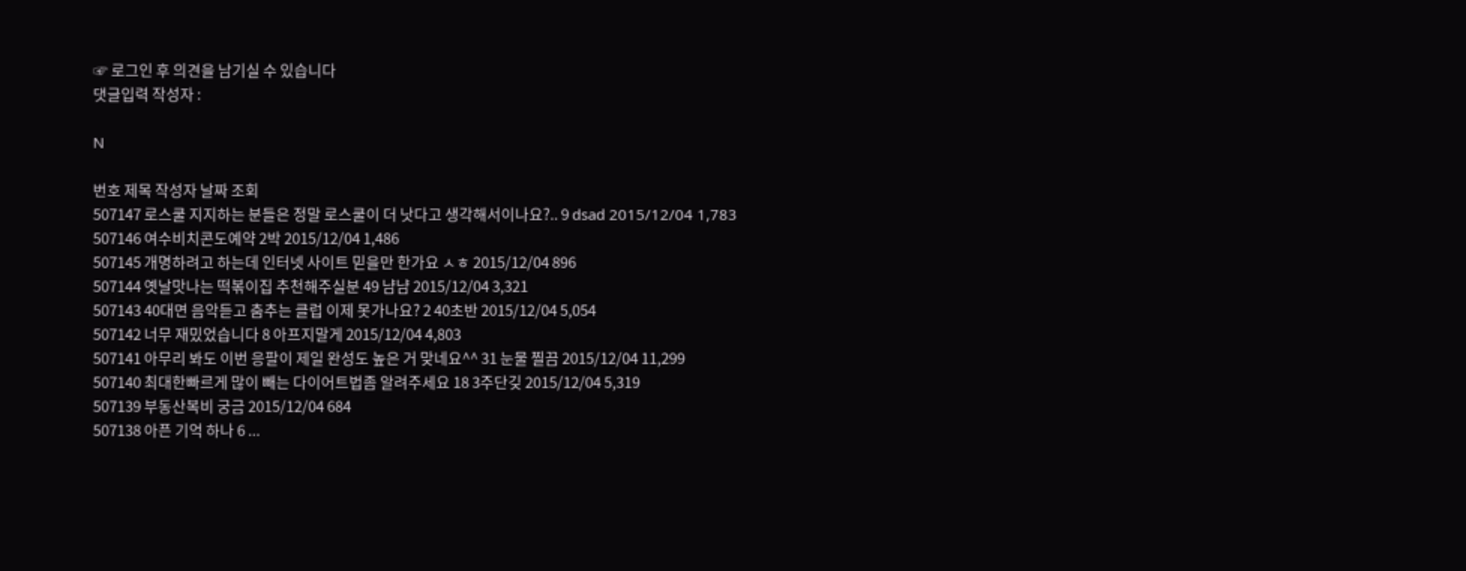☞ 로그인 후 의견을 남기실 수 있습니다
댓글입력 작성자 :

N

번호 제목 작성자 날짜 조회
507147 로스쿨 지지하는 분들은 정말 로스쿨이 더 낫다고 생각해서이나요?.. 9 dsad 2015/12/04 1,783
507146 여수비치콘도예약 2박 2015/12/04 1,486
507145 개명하려고 하는데 인터넷 사이트 믿을만 한가요 ㅅㅎ 2015/12/04 896
507144 옛날맛나는 떡볶이집 추천해주실분 49 냠냠 2015/12/04 3,321
507143 40대면 음악듣고 춤추는 클럽 이제 못가나요? 2 40초반 2015/12/04 5,054
507142 너무 재밌었습니다 8 아프지말게 2015/12/04 4,803
507141 아무리 봐도 이번 응팔이 제일 완성도 높은 거 맞네요^^ 31 눈물 찔끔 2015/12/04 11,299
507140 최대한빠르게 많이 빼는 다이어트법좀 알려주세요 18 3주단깆 2015/12/04 5,319
507139 부동산복비 궁금 2015/12/04 684
507138 아픈 기억 하나 6 ...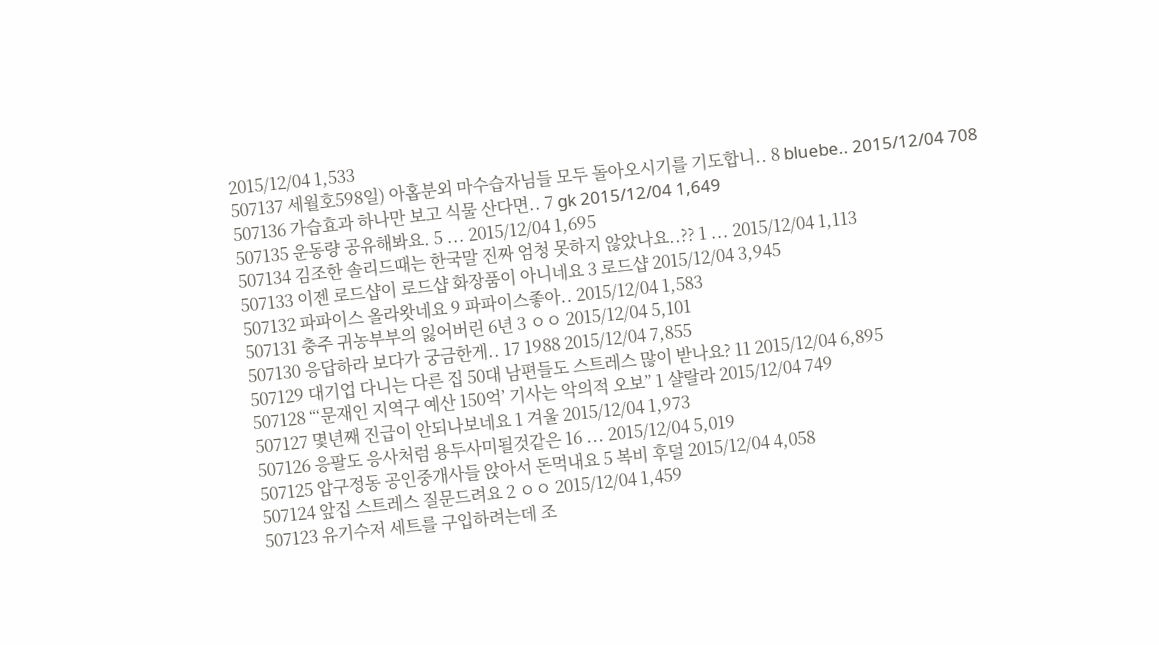2015/12/04 1,533
507137 세월호598일) 아홉분외 마수습자님들 모두 돌아오시기를 기도합니.. 8 bluebe.. 2015/12/04 708
507136 가습효과 하나만 보고 식물 산다면.. 7 gk 2015/12/04 1,649
507135 운동량 공유해봐요. 5 ... 2015/12/04 1,695
507134 김조한 솔리드때는 한국말 진짜 엄청 못하지 않았나요..?? 1 ... 2015/12/04 1,113
507133 이젠 로드샵이 로드샵 화장품이 아니네요 3 로드샵 2015/12/04 3,945
507132 파파이스 올라왓네요 9 파파이스좋아.. 2015/12/04 1,583
507131 충주 귀농부부의 잃어버린 6년 3 ㅇㅇ 2015/12/04 5,101
507130 응답하라 보다가 궁금한게.. 17 1988 2015/12/04 7,855
507129 대기업 다니는 다른 집 50대 남편들도 스트레스 많이 받나요? 11 2015/12/04 6,895
507128 “‘문재인 지역구 예산 150억’ 기사는 악의적 오보” 1 샬랄라 2015/12/04 749
507127 몇년째 진급이 안되나보네요 1 겨울 2015/12/04 1,973
507126 응팔도 응사처럼 용두사미될것같은 16 ... 2015/12/04 5,019
507125 압구정동 공인중개사들 앉아서 돈먹내요 5 복비 후덜 2015/12/04 4,058
507124 앞집 스트레스 질문드려요 2 ㅇㅇ 2015/12/04 1,459
507123 유기수저 세트를 구입하려는데 조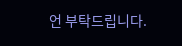언 부탁드립니다.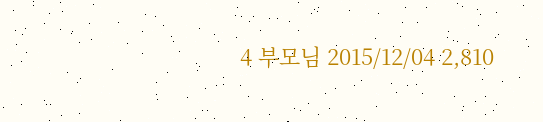4 부모님 2015/12/04 2,810